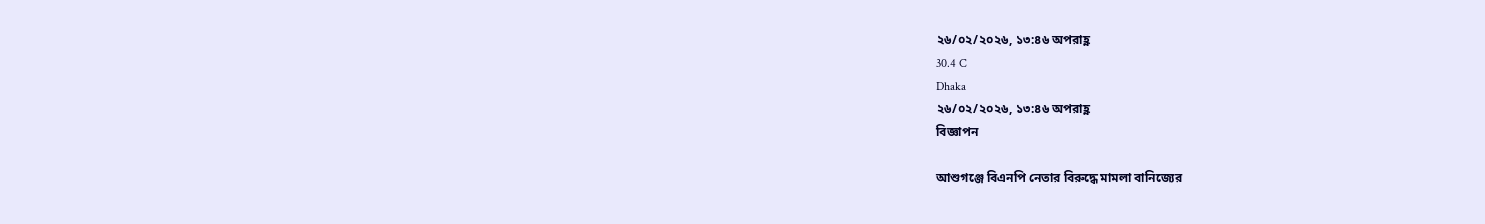২৬/০২/২০২৬, ১৩:৪৬ অপরাহ্ণ
30.4 C
Dhaka
২৬/০২/২০২৬, ১৩:৪৬ অপরাহ্ণ
বিজ্ঞাপন

আশুগঞ্জে বিএনপি নেতার বিরুদ্ধে মামলা বানিজ্যের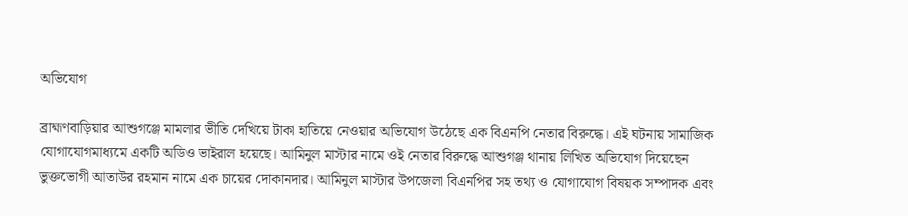অভিযোগ

ব্রাহ্মণবাড়িয়ার আশুগঞ্জে মামলার ভীতি দেখিয়ে টাকা হাতিয়ে নেওয়ার অভিযোগ উঠেছে এক বিএনপি নেতার বিরুদ্ধে। এই ঘটনায় সামাজিক যোগাযোগমাধ্যমে একটি অডিও ভাইরাল হয়েছে। আমিনুল মাস্টার নামে ওই নেতার বিরুদ্ধে আশুগঞ্জ থানায় লিখিত অভিযোগ দিয়েছেন ভুক্তভোগী আতাউর রহমান নামে এক চায়ের দোকানদার। আমিনুল মাস্টার উপজেলা বিএনপির সহ তথ্য ও যোগাযোগ বিষয়ক সম্পাদক এবং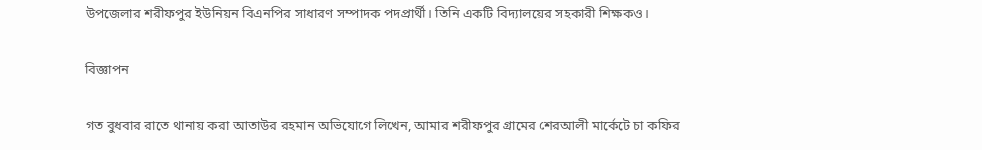উপজেলার শরীফপুর ইউনিয়ন বিএনপির সাধারণ সম্পাদক পদপ্রার্থী। তিনি একটি বিদ্যালয়ের সহকারী শিক্ষকও।

বিজ্ঞাপন

গত বুধবার রাতে থানায় করা আতাউর রহমান অভিযোগে লিখেন, আমার শরীফপুর গ্রামের শেরআলী মার্কেটে চা কফির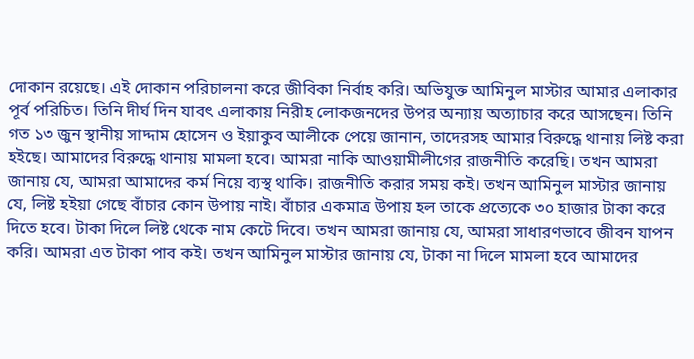দোকান রয়েছে। এই দোকান পরিচালনা করে জীবিকা নির্বাহ করি। অভিযুক্ত আমিনুল মাস্টার আমার এলাকার পূর্ব পরিচিত। তিনি দীর্ঘ দিন যাবৎ এলাকায় নিরীহ লোকজনদের উপর অন্যায় অত্যাচার করে আসছেন। তিনি গত ১৩ জুন স্থানীয় সাদ্দাম হোসেন ও ইয়াকুব আলীকে পেয়ে জানান, তাদেরসহ আমার বিরুদ্ধে থানায় লিষ্ট করা হইছে। আমাদের বিরুদ্ধে থানায় মামলা হবে। আমরা নাকি আওয়ামীলীগের রাজনীতি করেছি। তখন আমরা জানায় যে, আমরা আমাদের কর্ম নিয়ে ব্যস্থ থাকি। রাজনীতি করার সময় কই। তখন আমিনুল মাস্টার জানায় যে, লিষ্ট হইয়া গেছে বাঁচার কোন উপায় নাই। বাঁচার একমাত্র উপায় হল তাকে প্রত্যেকে ৩০ হাজার টাকা করে দিতে হবে। টাকা দিলে লিষ্ট থেকে নাম কেটে দিবে। তখন আমরা জানায় যে, আমরা সাধারণভাবে জীবন যাপন করি। আমরা এত টাকা পাব কই। তখন আমিনুল মাস্টার জানায় যে, টাকা না দিলে মামলা হবে আমাদের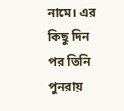নামে। এর কিছু দিন পর তিনি পুনরায়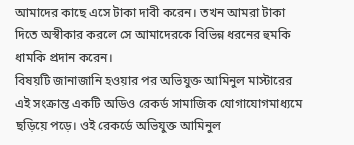আমাদের কাছে এসে টাকা দাবী করেন। তখন আমরা টাকা দিতে অস্বীকার করলে সে আমাদেরকে বিভিন্ন ধরনের হুমকি ধামকি প্রদান করেন।
বিষয়টি জানাজানি হওয়ার পর অভিযুক্ত আমিনুল মাস্টারের এই সংক্রান্ত একটি অডিও রেকর্ড সামাজিক যোগাযোগমাধ্যমে ছড়িয়ে পড়ে। ওই রেকর্ডে অভিযুক্ত আমিনুল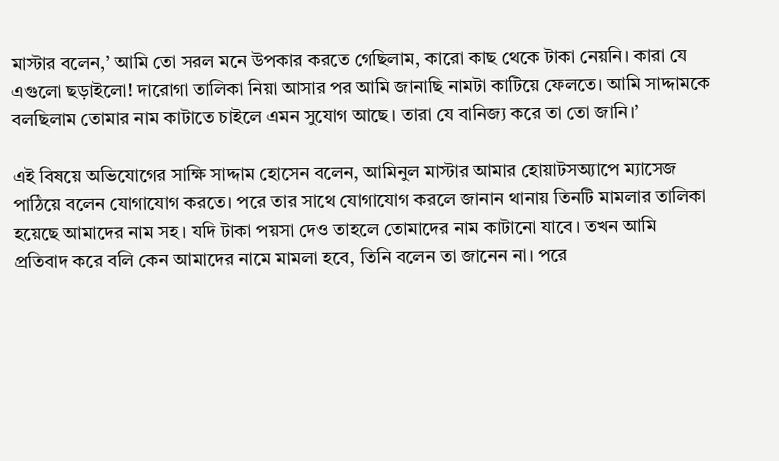মাস্টার বলেন,’ আমি তো সরল মনে উপকার করতে গেছিলাম, কারো কাছ থেকে টাকা নেয়নি। কারা যে এগুলো ছড়াইলো! দারোগা তালিকা নিয়া আসার পর আমি জানাছি নামটা কাটিয়ে ফেলতে। আমি সাদ্দামকে বলছিলাম তোমার নাম কাটাতে চাইলে এমন সুযোগ আছে। তারা যে বানিজ্য করে তা তো জানি।’

এই বিষয়ে অভিযোগের সাক্ষি সাদ্দাম হোসেন বলেন, আমিনুল মাস্টার আমার হোয়াটসঅ্যাপে ম্যাসেজ পাঠিয়ে বলেন যোগাযোগ করতে। পরে তার সাথে যোগাযোগ করলে জানান থানায় তিনটি মামলার তালিকা হয়েছে আমাদের নাম সহ। যদি টাকা পয়সা দেও তাহলে তোমাদের নাম কাটানো যাবে। তখন আমি প্রতিবাদ করে বলি কেন আমাদের নামে মামলা হবে, তিনি বলেন তা জানেন না। পরে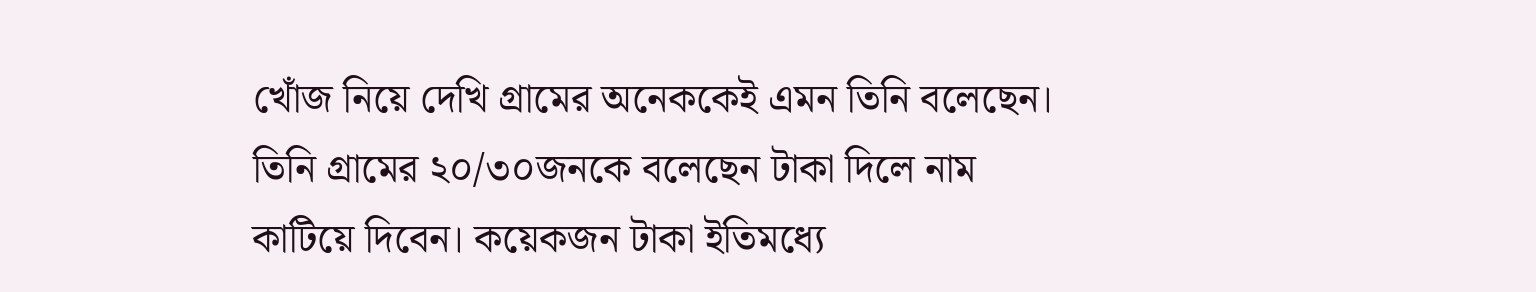খোঁজ নিয়ে দেখি গ্রামের অনেককেই এমন তিনি বলেছেন। তিনি গ্রামের ২০/৩০জনকে বলেছেন টাকা দিলে নাম কাটিয়ে দিবেন। কয়েকজন টাকা ইতিমধ্যে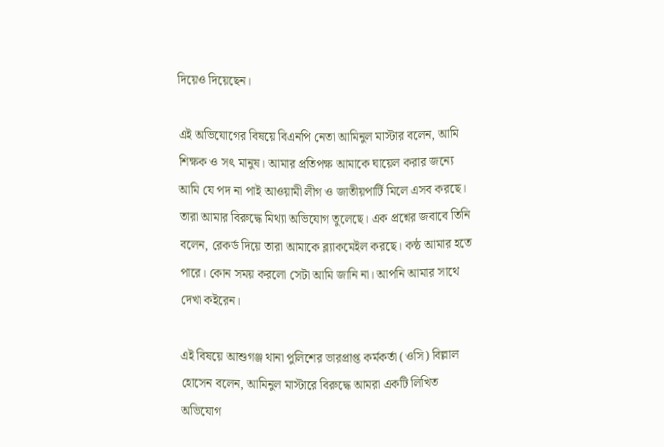দিয়েও দিয়েছেন।

এই অভিযোগের বিষয়ে বিএনপি নেতা আমিনুল মাস্টার বলেন, আমি শিক্ষক ও সৎ মানুষ। আমার প্রতিপক্ষ আমাকে ঘায়েল করার জন্যে আমি যে পদ না পাই আওয়ামী লীগ ও জাতীয়পার্টি মিলে এসব করছে। তারা আমার বিরুদ্ধে মিথ্যা অভিযোগ তুলেছে। এক প্রশ্নের জবাবে তিনি বলেন, রেকর্ড দিয়ে তারা আমাকে ব্ল্যাকমেইল করছে। কন্ঠ আমার হতে পারে। কোন সময় করলো সেটা আমি জানি না। আপনি আমার সাথে দেখা কইরেন।

এই বিষয়ে আশুগঞ্জ থানা পুলিশের ভারপ্রাপ্ত কর্মকর্তা (ওসি) বিল্লাল হোসেন বলেন, আমিনুল মাস্টারে বিরুদ্ধে আমরা একটি লিখিত অভিযোগ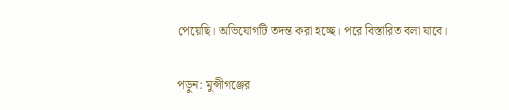পেয়েছি। অভিযোগটি তদন্ত করা হচ্ছে। পরে বিস্তারিত বলা যাবে।

পড়ুন: মুন্সীগঞ্জের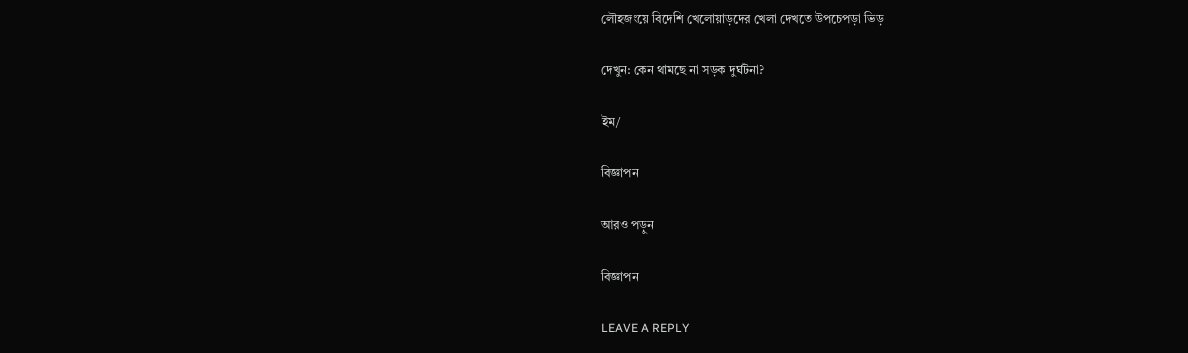লৌহজংয়ে বিদেশি খেলোয়াড়দের খেলা দেখতে উপচেপড়া ভিড়

দেখুন: কেন থামছে না সড়ক দুর্ঘটনা?

ইম/

বিজ্ঞাপন

আরও পড়ুন

বিজ্ঞাপন

LEAVE A REPLY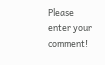Please enter your comment!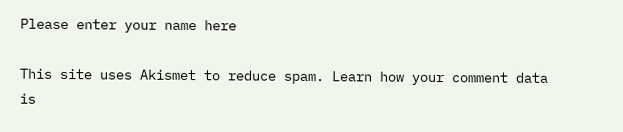Please enter your name here

This site uses Akismet to reduce spam. Learn how your comment data is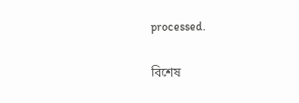processed.

বিশেষ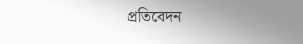প্রতিবেদন